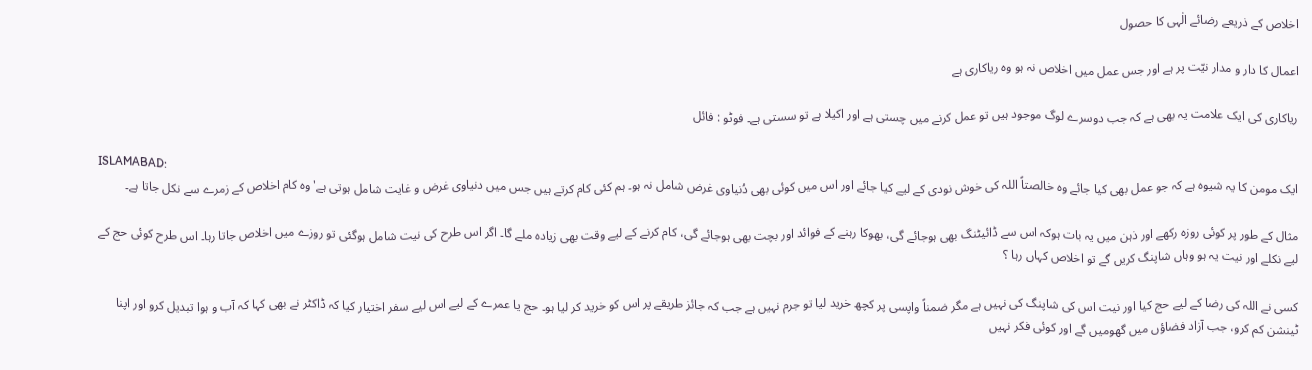اخلاص کے ذریعے رضائے الٰہی کا حصول

اعمال کا دار و مدار نیّت پر ہے اور جس عمل میں اخلاص نہ ہو وہ ریاکاری ہے

ریاکاری کی ایک علامت یہ بھی ہے کہ جب دوسرے لوگ موجود ہیں تو عمل کرنے میں چستی ہے اور اکیلا ہے تو سستی ہے۔ فوٹو : فائل

ISLAMABAD:
ایک مومن کا یہ شیوہ ہے کہ جو عمل بھی کیا جائے وہ خالصتاً اللہ کی خوش نودی کے لیے کیا جائے اور اس میں کوئی بھی دُنیاوی غرض شامل نہ ہو۔ ہم کئی کام کرتے ہیں جس میں دنیاوی غرض و غایت شامل ہوتی ہے' وہ کام اخلاص کے زمرے سے نکل جاتا ہے۔

مثال کے طور پر کوئی روزہ رکھے اور ذہن میں یہ بات ہوکہ اس سے ڈائیٹنگ بھی ہوجائے گی، بھوکا رہنے کے فوائد اور بچت بھی ہوجائے گی، کام کرنے کے لیے وقت بھی زیادہ ملے گا۔ اگر اس طرح کی نیت شامل ہوگئی تو روزے میں اخلاص جاتا رہا۔ اس طرح کوئی حج کے لیے نکلے اور نیت یہ ہو وہاں شاپنگ کریں گے تو اخلاص کہاں رہا ؟

کسی نے اللہ کی رضا کے لیے حج کیا اور نیت اس کی شاپنگ کی نہیں ہے مگر ضمناً واپسی پر کچھ خرید لیا تو جرم نہیں ہے جب کہ جائز طریقے پر اس کو خرید کر لیا ہو۔ حج یا عمرے کے لیے اس لیے سفر اختیار کیا کہ ڈاکٹر نے بھی کہا کہ آب و ہوا تبدیل کرو اور اپنا ٹینشن کم کرو، جب آزاد فضاؤں میں گھومیں گے اور کوئی فکر نہیں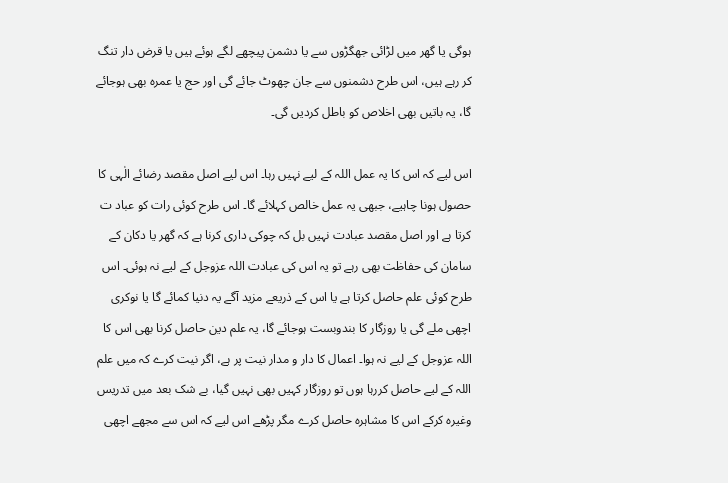ہوگی یا گھر میں لڑائی جھگڑوں سے یا دشمن پیچھے لگے ہوئے ہیں یا قرض دار تنگ کر رہے ہیں، اس طرح دشمنوں سے جان چھوٹ جائے گی اور حج یا عمرہ بھی ہوجائے گا، یہ باتیں بھی اخلاص کو باطل کردیں گی۔

اس لیے کہ اس کا یہ عمل اللہ کے لیے نہیں رہا۔ اس لیے اصل مقصد رضائے الٰہی کا حصول ہونا چاہیے، جبھی یہ عمل خالص کہلائے گا۔ اس طرح کوئی رات کو عباد ت کرتا ہے اور اصل مقصد عبادت نہیں بل کہ چوکی داری کرنا ہے کہ گھر یا دکان کے سامان کی حفاظت بھی رہے تو یہ اس کی عبادت اللہ عزوجل کے لیے نہ ہوئی۔ اس طرح کوئی علم حاصل کرتا ہے یا اس کے ذریعے مزید آگے یہ دنیا کمائے گا یا نوکری اچھی ملے گی یا روزگار کا بندوبست ہوجائے گا، یہ علم دین حاصل کرنا بھی اس کا اللہ عزوجل کے لیے نہ ہوا۔ اعمال کا دار و مدار نیت پر ہے، اگر نیت کرے کہ میں علم اللہ کے لیے حاصل کررہا ہوں تو روزگار کہیں بھی نہیں گیا، بے شک بعد میں تدریس وغیرہ کرکے اس کا مشاہرہ حاصل کرے مگر پڑھے اس لیے کہ اس سے مجھے اچھی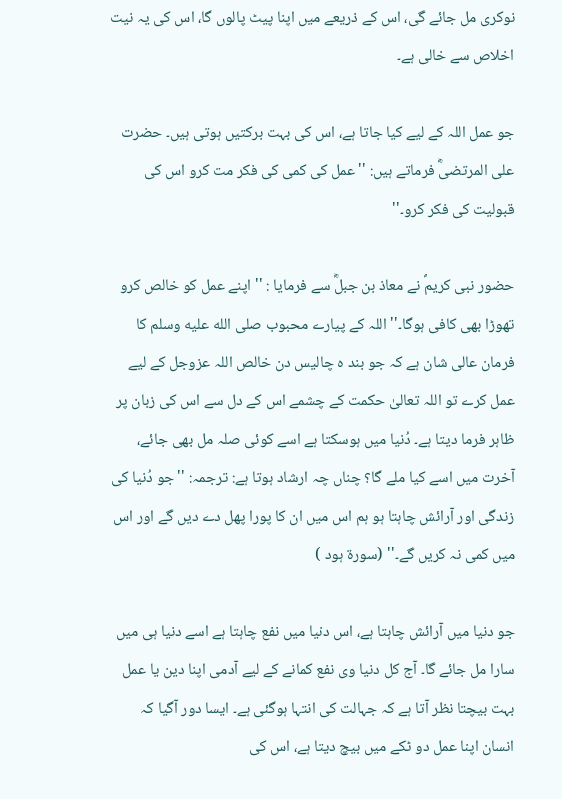نوکری مل جائے گی، اس کے ذریعے میں اپنا پیٹ پالوں گا، اس کی یہ نیت اخلاص سے خالی ہے۔

جو عمل اللہ کے لیے کیا جاتا ہے، اس کی بہت برکتیں ہوتی ہیں۔ حضرت علی المرتضیؓ فرماتے ہیں: ''عمل کی کمی کی فکر مت کرو اس کی قبولیت کی فکر کرو۔''

حضور نبی کریمؐ نے معاذ بن جبلؓ سے فرمایا : '' اپنے عمل کو خالص کرو تھوڑا بھی کافی ہوگا۔'' اللہ کے پیارے محبوب صلى الله عليه وسلم کا فرمان عالی شان ہے کہ جو بند ہ چالیس دن خالص اللہ عزوجل کے لیے عمل کرے تو اللہ تعالیٰ حکمت کے چشمے اس کے دل سے اس کی زبان پر ظاہر فرما دیتا ہے۔ دُنیا میں ہوسکتا ہے اسے کوئی صلہ مل بھی جائے، آخرت میں اسے کیا ملے گا؟ چناں چہ ارشاد ہوتا ہے: ترجمہ: ''جو دُنیا کی زندگی اور آرائش چاہتا ہو ہم اس میں ان کا پورا پھل دے دیں گے اور اس میں کمی نہ کریں گے۔'' (سورۃ ہود )

جو دنیا میں آرائش چاہتا ہے، اس دنیا میں نفع چاہتا ہے اسے دنیا ہی میں سارا مل جائے گا۔ آج کل دنیا وی نفع کمانے کے لیے آدمی اپنا دین یا عمل بہت بیچتا نظر آتا ہے کہ جہالت کی انتہا ہوگئی ہے۔ ایسا دور آگیا کہ انسان اپنا عمل دو ٹکے میں بیچ دیتا ہے، اس کی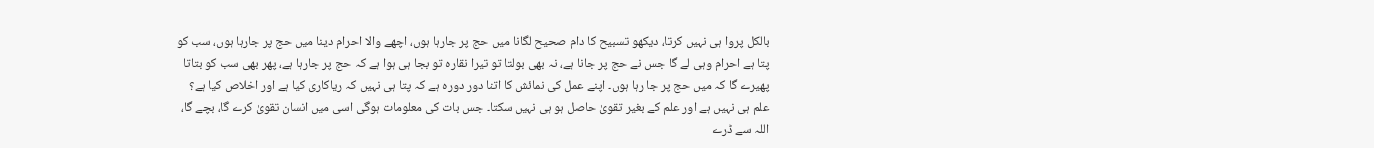بالکل پروا ہی نہیں کرتا، دیکھو تسبیح کا دام صحیح لگانا میں حج پر جارہا ہوں، اچھے والا احرام دینا میں حج پر جارہا ہوں، سب کو پتا ہے احرام وہی لے گا جس نے حج پر جانا ہے، نہ بھی بولتا تو تیرا نقارہ تو بجا ہی ہوا ہے کہ حج پر جارہا ہے، پھر بھی سب کو بتاتا پھیرے گا کہ میں حج پر جا رہا ہوں۔ اپنے عمل کی نمائش کا اتنا دور دورہ ہے کہ پتا ہی نہیں کہ ریاکاری کیا ہے اور اخلاص کیا ہے؟ علم ہی نہیں ہے اور علم کے بغیر تقویٰ حاصل ہو ہی نہیں سکتا۔ جس بات کی معلومات ہوگی اسی میں انسان تقویٰ کرے گا، بچے گا، اللہ سے ڈرے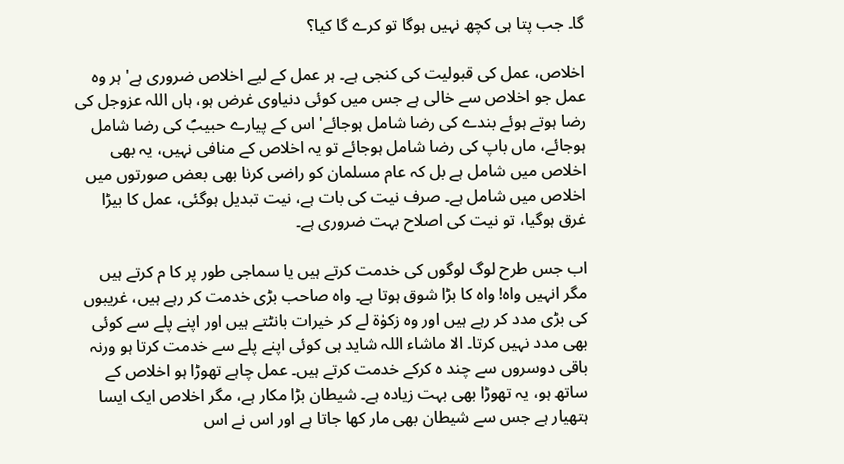گا۔ جب پتا ہی کچھ نہیں ہوگا تو کرے گا کیا؟

اخلاص، عمل کی قبولیت کی کنجی ہے۔ ہر عمل کے لیے اخلاص ضروری ہے' ہر وہ عمل جو اخلاص سے خالی ہے جس میں کوئی دنیاوی غرض ہو، ہاں اللہ عزوجل کی رضا ہوتے ہوئے بندے کی رضا شامل ہوجائے' اس کے پیارے حبیبؐ کی رضا شامل ہوجائے، ماں باپ کی رضا شامل ہوجائے تو یہ اخلاص کے منافی نہیں، یہ بھی اخلاص میں شامل ہے بل کہ عام مسلمان کو راضی کرنا بھی بعض صورتوں میں اخلاص میں شامل ہے۔ صرف نیت کی بات ہے، نیت تبدیل ہوگئی، عمل کا بیڑا غرق ہوگیا، تو نیت کی اصلاح بہت ضروری ہے۔

اب جس طرح لوگ لوگوں کی خدمت کرتے ہیں یا سماجی طور پر کا م کرتے ہیں مگر انہیں واہ! واہ کا بڑا شوق ہوتا ہے۔ واہ صاحب بڑی خدمت کر رہے ہیں، غریبوں کی بڑی مدد کر رہے ہیں اور وہ زکوٰۃ لے کر خیرات بانٹتے ہیں اور اپنے پلے سے کوئی بھی مدد نہیں کرتا۔ الا ماشاء اللہ شاید ہی کوئی اپنے پلے سے خدمت کرتا ہو ورنہ باقی دوسروں سے چند ہ کرکے خدمت کرتے ہیں۔ عمل چاہے تھوڑا ہو اخلاص کے ساتھ ہو، یہ تھوڑا بھی بہت زیادہ ہے۔ شیطان بڑا مکار ہے، مگر اخلاص ایک ایسا ہتھیار ہے جس سے شیطان بھی مار کھا جاتا ہے اور اس نے اس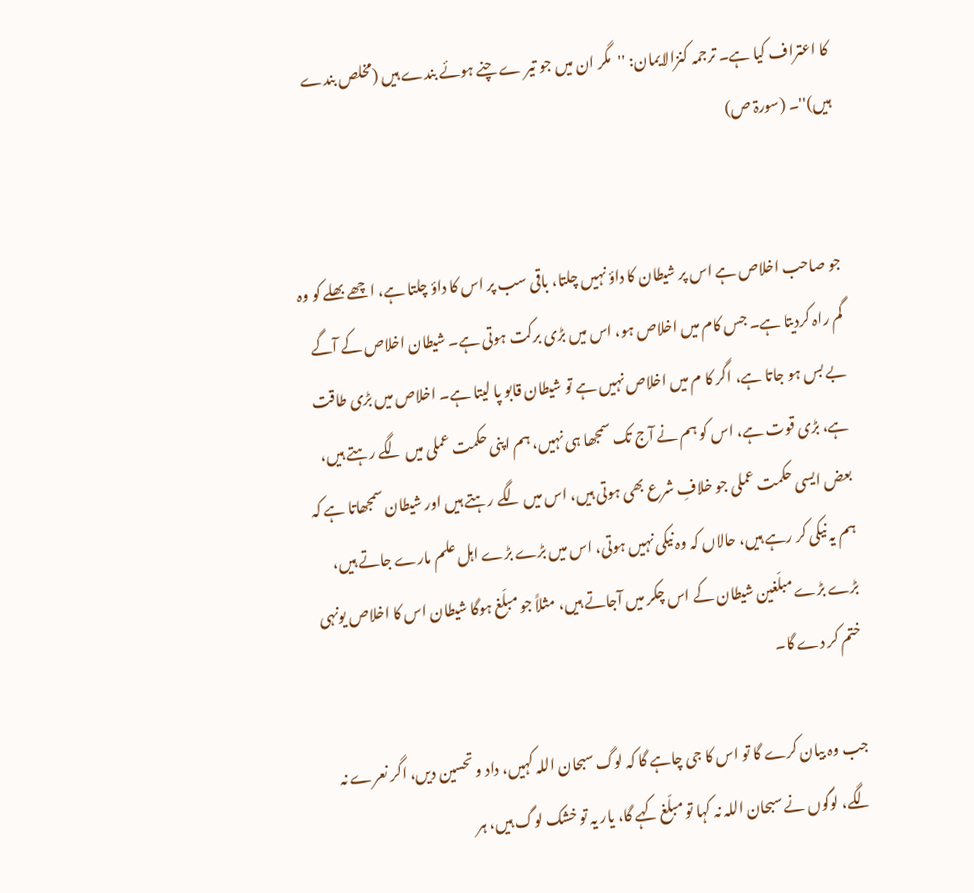کا اعتراف کیا ہے۔ ترجمہ کنزالایمان: ''مگر ان میں جو تیر ے چنے ہوئے بندے ہیں (مخلص بندے ہیں)''۔ (سورۃ ص)


جو صاحب اخلاص ہے اس پر شیطان کا داؤ نہیں چلتا، باقی سب پر اس کا داؤ چلتا ہے، اچھے بھلے کو وہ گم راہ کردیتا ہے۔ جس کام میں اخلاص ہو، اس میں بڑی برکت ہوتی ہے۔ شیطان اخلاص کے آگے بے بس ہو جاتا ہے، اگر کا م میں اخلاص نہیں ہے تو شیطان قابو پا لیتا ہے۔ اخلاص میں بڑی طاقت ہے، بڑی قوت ہے، اس کو ہم نے آج تک سمجھا ہی نہیں، ہم اپنی حکمت عملی میں لگے رہتے ہیں، بعض ایسی حکمت عملی جو خلافِ شرع بھی ہوتی ہیں، اس میں لگے رہتے ہیں اور شیطان سمجھاتا ہے کہ ہم یہ نیکی کر رہے ہیں، حالاں کہ وہ نیکی نہیں ہوتی، اس میں بڑے بڑے اہل علم مارے جاتے ہیں، بڑے بڑے مبلّغین شیطان کے اس چکر میں آجاتے ہیں، مثلاً جو مبلّغ ہوگا شیطان اس کا اخلاص یونہی ختم کر دے گا۔

جب وہ بیان کرے گا تو اس کا جی چاہے گا کہ لوگ سبحان اللہ کہیں، داد و تحسین دیں، اگر نعرے نہ لگے، لوگوں نے سبحان اللہ نہ کہا تو مبلّغ کہے گا، یار یہ تو خشک لوگ ہیں، ہر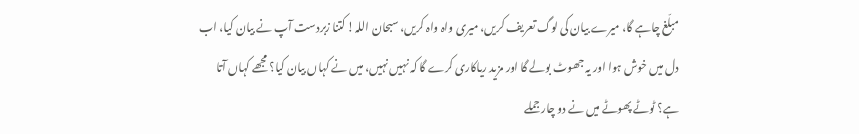مبلّغ چاہے گا، میرے بیان کی لوگ تعریف کریں، میری واہ واہ کریں، سبحان اللہ! کتنا زبردست آپ نے بیان کیا، اب دل میں خوش ہوا اور یہ جھوٹ بولے گا اور مزید ریاکاری کرے گا کہ نہیں نہیں، میں نے کہاں بیان کیا؟ مجھے کہاں آتا ہے؟ ٹوٹے پھوٹے میں نے دو چار جملے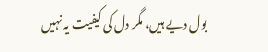بول دیے ہیں، مگر دل کی کیفیت یہ نہیں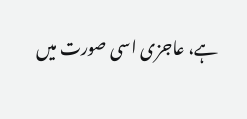ہے، عاجزی اسی صورت میں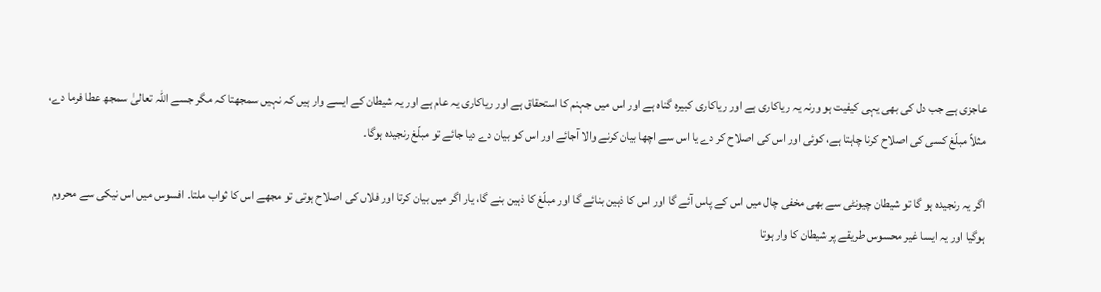عاجزی ہے جب دل کی بھی یہی کیفیت ہو ورنہ یہ ریاکاری ہے اور ریاکاری کبیرہ گناہ ہے اور اس میں جہنم کا استحقاق ہے اور ریاکاری یہ عام ہے اور یہ شیطان کے ایسے وار ہیں کہ نہیں سمجھتا کہ مگر جسے اللہ تعالیٰ سمجھ عطا فرما دے، مثلاً مبلّغ کسی کی اصلاح کرنا چاہتا ہے، کوئی اور اس کی اصلاح کر دے یا اس سے اچھا بیان کرنے والا آجائے اور اس کو بیان دے دیا جائے تو مبلّغ رنجیدہ ہوگا۔

اگر یہ رنجیدہ ہو گا تو شیطان چیونٹی سے بھی مخفی چال میں اس کے پاس آئے گا اور اس کا ذہین بنائے گا اور مبلّغ کا ذہین بنے گا، یار اگر میں بیان کرتا اور فلاں کی اصلاح ہوتی تو مجھے اس کا ثواب ملتا۔ افسوس میں اس نیکی سے محروم ہوگیا اور یہ ایسا غیر محسوس طریقے پر شیطان کا وار ہوتا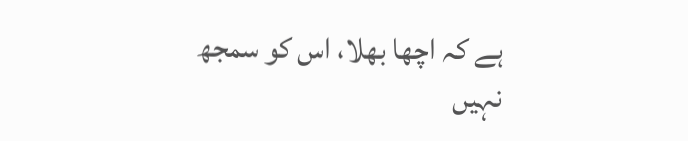ہے کہ اچھا بھلا، اس کو سمجھ نہیں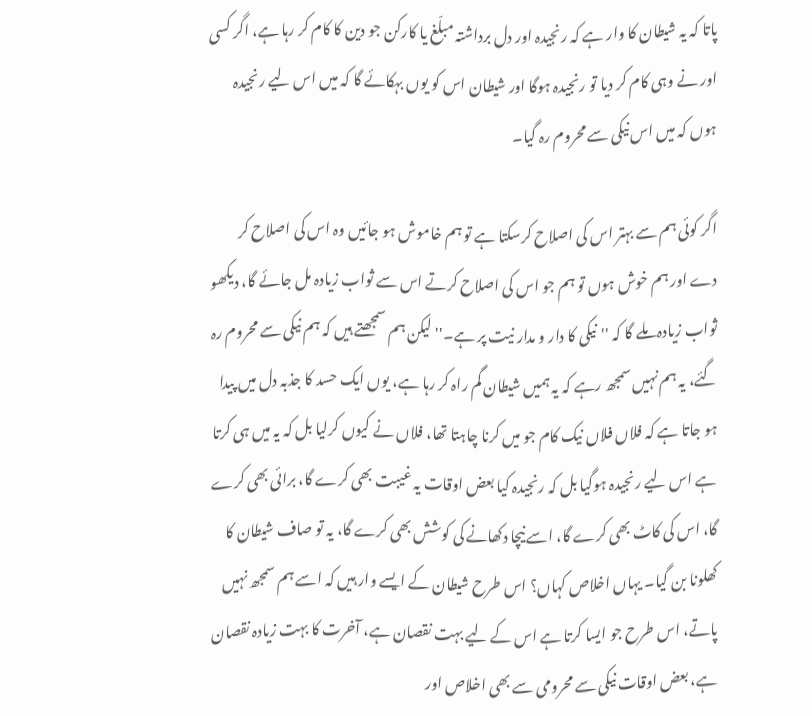پاتا کہ یہ شیطان کا وار ہے کہ رنجیدہ اور دل برداشتہ مبلّغ یا کارکن جو دین کا کام کر رہا ہے، اگر کسی اور نے وہی کام کر دیا تو رنجیدہ ہوگا اور شیطان اس کو یوں بہکائے گا کہ میں اس لیے رنجیدہ ہوں کہ میں اس نیکی سے محروم رہ گیا۔

اگر کوئی ہم سے بہتر اس کی اصلاح کرسکتا ہے تو ہم خاموش ہو جائیں وہ اس کی اصلاح کر دے اور ہم خوش ہوں تو ہم جو اس کی اصلاح کرتے اس سے ثواب زیادہ مل جائے گا، دیکھو ثواب زیادہ ملے گا کہ ''نیکی کا دار و مدار نیت پر ہے۔'' لیکن ہم سمجھتے ہیں کہ ہم نیکی سے محروم رہ گئے، یہ ہم نہیں سمجھ رہے کہ یہ ہمیں شیطان گم راہ کر رہا ہے، یوں ایک حسد کا جذبہ دل میں پیدا ہو جاتا ہے کہ فلاں فلاں نیک کام جو میں کرنا چاہتا تھا، فلاں نے کیوں کرلیا بل کہ یہ میں ہی کرتا ہے اس لیے رنجیدہ ہوگیا بل کہ رنجیدہ کیا بعض اوقات یہ غیبت بھی کرے گا، برائی بھی کرے گا، اس کی کاٹ بھی کرے گا، اسے نیچا دکھانے کی کوشش بھی کرے گا، یہ تو صاف شیطان کا کھلونا بن گیا۔ یہاں اخلاص کہاں؟ اس طرح شیطان کے ایسے وار ہیں کہ اسے ہم سمجھ نہیں پاتے، اس طرح جو ایسا کرتا ہے اس کے لیے بہت نقصان ہے، آخرت کا بہت زیادہ نقصان ہے، بعض اوقات نیکی سے محرومی سے بھی اخلاص اور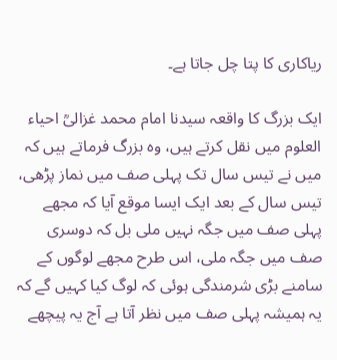ریاکاری کا پتا چل جاتا ہے۔

ایک بزرگ کا واقعہ سیدنا امام محمد غزالیؒ احیاء العلوم میں نقل کرتے ہیں، وہ بزرگ فرماتے ہیں کہ میں نے تیس سال تک پہلی صف میں نماز پڑھی، تیس سال کے بعد ایک ایسا موقع آیا کہ مجھے پہلی صف میں جگہ نہیں ملی بل کہ دوسری صف میں جگہ ملی، اس طرح مجھے لوگوں کے سامنے بڑی شرمندگی ہوئی کہ لوگ کیا کہیں گے کہ یہ ہمیشہ پہلی صف میں نظر آتا ہے آج یہ پیچھے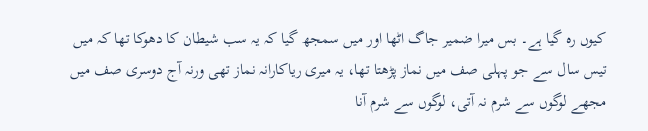کیوں رہ گیا ہے۔ بس میرا ضمیر جاگ اٹھا اور میں سمجھ گیا کہ یہ سب شیطان کا دھوکا تھا کہ میں تیس سال سے جو پہلی صف میں نماز پڑھتا تھا، یہ میری ریاکارانہ نماز تھی ورنہ آج دوسری صف میں مجھے لوگوں سے شرم نہ آتی، لوگوں سے شرم آنا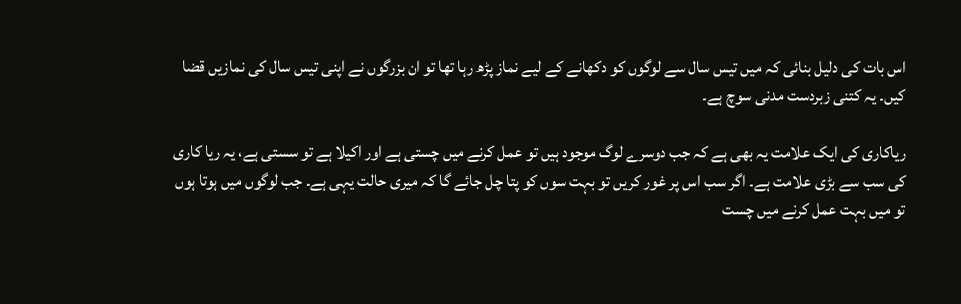اس بات کی دلیل بنائی کہ میں تیس سال سے لوگوں کو دکھانے کے لیے نماز پڑھ رہا تھا تو ان بزرگوں نے اپنی تیس سال کی نمازیں قضا کیں۔ یہ کتنی زبردست مدنی سوچ ہے۔

ریاکاری کی ایک علامت یہ بھی ہے کہ جب دوسرے لوگ موجود ہیں تو عمل کرنے میں چستی ہے اور اکیلا ہے تو سستی ہے، یہ ریا کاری کی سب سے بڑی علامت ہے۔ اگر سب اس پر غور کریں تو بہت سوں کو پتا چل جائے گا کہ میری حالت یہی ہے۔ جب لوگوں میں ہوتا ہوں تو میں بہت عمل کرنے میں چست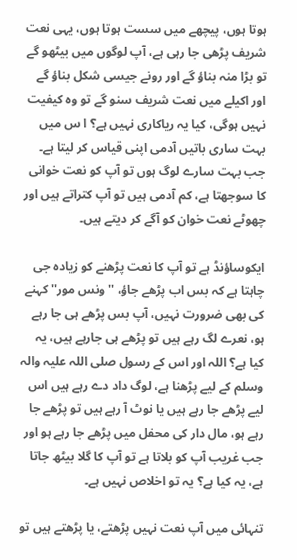ہوتا ہوں، پیچھے میں سست ہوتا ہوں، یہی نعت شریف پڑھی جا رہی ہے، آپ لوگوں میں بیٹھو گے تو بڑا منہ بناؤ گے اور رونے جیسی شکل بناؤ گے اور اکیلے میں نعت شریف سنو گے تو وہ کیفیت نہیں ہوگی، کیا یہ ریاکاری نہیں ہے؟ ا س میں بہت ساری باتیں آدمی اپنی قیاس کر لیتا ہے۔ جب بہت سارے لوگ ہوں تو آپ کو نعت خوانی کا سوجھتا ہے، کم آدمی ہیں تو آپ کتراتے ہیں اور چھوٹے نعت خوان کو آگے کر دیتے ہیں۔

ایکوساؤنڈ ہے تو آپ کا نعت پڑھنے کو زیادہ جی چاہتا ہے کہ بس اب پڑھے جاؤ، ''ونس مور'' کہنے کی بھی ضرورت نہیں، آپ بس پڑھے ہی جا رہے ہو، نعرے لگ رہے ہیں تو پڑھے ہی جارہے ہیں، یہ کیا ہے؟ اللہ اور اس کے رسول صلی اللہ علیہ والہ وسلم کے لیے پڑھنا ہے، لوگ داد دے رہے ہیں اس لیے پڑھے جا رہے ہیں یا نوٹ آ رہے ہیں تو پڑھے جا رہے ہو، مال دار کی محفل میں پڑھے جا رہے ہو اور جب غریب آپ کو بلاتا ہے تو آپ کا گلا بیٹھ جاتا ہے، یہ کیا ہے؟ یہ تو اخلاص نہیں ہے۔

تنہائی میں آپ نعت نہیں پڑھتے، یا پڑھتے ہیں تو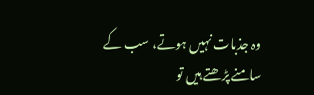وہ جذبات نہیں ہوتے، سب کے سامنے پڑھتے ہیں تو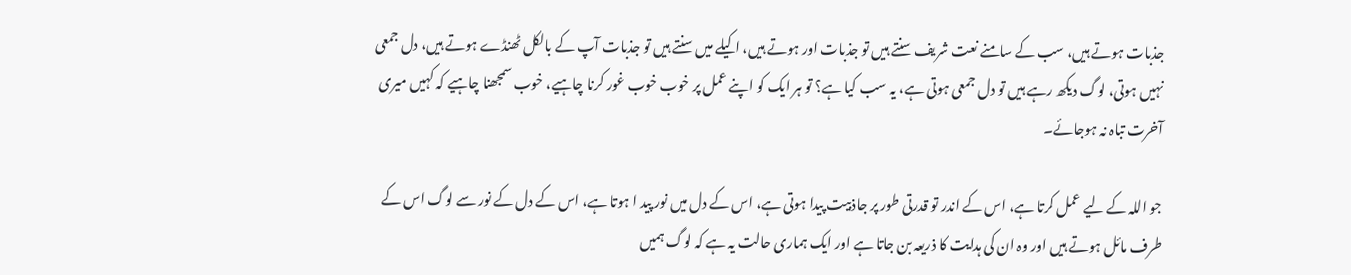جذبات ہوتے ہیں، سب کے سامنے نعت شریف سنتے ہیں تو جذبات اور ہوتے ہیں، اکیلے میں سنتے ہیں تو جذبات آپ کے بالکل ٹھنڈے ہوتے ہیں، دل جمعی نہیں ہوتی، لوگ دیکھ رہے ہیں تو دل جمعی ہوتی ہے، یہ سب کیا ہے؟ تو ہر ایک کو اپنے عمل پر خوب خوب غور کرنا چاہیے، خوب سمجھنا چاہیے کہ کہیں میری آخرت تباہ نہ ہوجائے۔

جو اللہ کے لیے عمل کرتا ہے، اس کے اندر تو قدرتی طور پر جاذبیت پیدا ہوتی ہے، اس کے دل میں نور پید ا ہوتا ہے، اس کے دل کے نور سے لوگ اس کے طرف مائل ہوتے ہیں اور وہ ان کی ہدایت کا ذریعہ بن جاتا ہے اور ایک ہماری حالت یہ ہے کہ لوگ ہمیں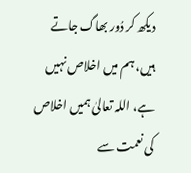دیکھ کر دُور بھاگ جاتے ہیں، ہم میں اخلاص نہیں ہے، اللہ تعالیٰ ہمیں اخلاص کی نعمت سے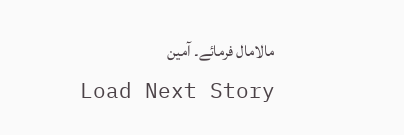مالامال فرمائے۔ آمین
Load Next Story